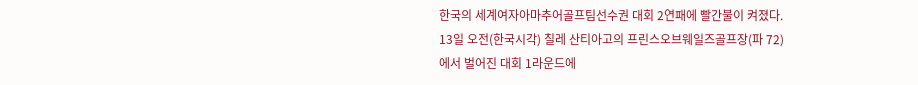한국의 세계여자아마추어골프팀선수권 대회 2연패에 빨간불이 켜졌다.
13일 오전(한국시각) 칠레 산티아고의 프린스오브웨일즈골프장(파 72)
에서 벌어진 대회 1라운드에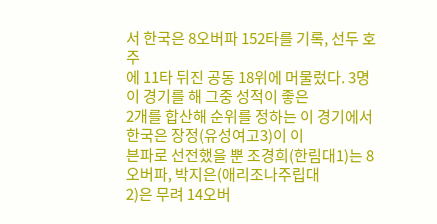서 한국은 8오버파 152타를 기록, 선두 호주
에 11타 뒤진 공동 18위에 머물렀다. 3명이 경기를 해 그중 성적이 좋은
2개를 합산해 순위를 정하는 이 경기에서 한국은 장정(유성여고3)이 이
븐파로 선전했을 뿐 조경희(한림대1)는 8오버파, 박지은(애리조나주립대
2)은 무려 14오버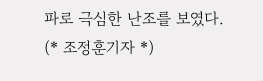파로 극심한 난조를 보였다.
(* 조정훈기자 *)